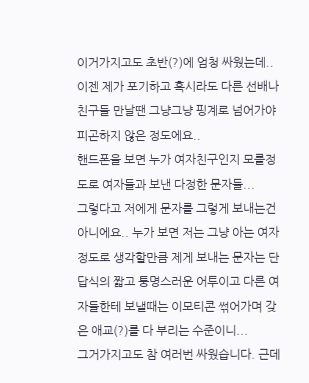이거가지고도 초반(?)에 엄청 싸웠는데.. 이젠 제가 포기하고 혹시라도 다른 선배나 친구들 만날땐 그냥그냥 핑계로 넘어가야 피곤하지 않은 정도에요..
핸드폰을 보면 누가 여자친구인지 모를정도로 여자들과 보낸 다정한 문자들...
그렇다고 저에게 문자를 그렇게 보내는건 아니에요.. 누가 보면 저는 그냥 아는 여자 정도로 생각할만큼 제게 보내는 문자는 단답식의 짧고 퉁명스러운 어투이고 다른 여자들한테 보낼때는 이모티콘 썪어가며 갖은 애교(?)를 다 부리는 수준이니...
그거가지고도 참 여러번 싸웠습니다. 근데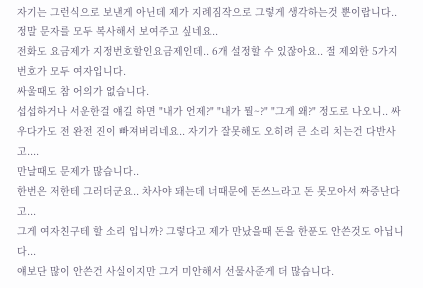자기는 그런식으로 보낸게 아닌데 제가 지례짐작으로 그렇게 생각하는것 뿐이랍니다.. 정말 문자를 모두 복사해서 보여주고 싶네요..
전화도 요금제가 지정번호할인요금제인데.. 6개 설정할 수 있잖아요.. 절 제외한 5가지 번호가 모두 여자입니다.
싸울때도 참 어의가 없습니다.
섭섭하거나 서운한걸 얘길 하면 "내가 언제?" "내가 뭘~?" "그게 왜?" 정도로 나오니.. 싸우다가도 전 완전 진이 빠져버리네요.. 자기가 잘못해도 오히려 큰 소리 치는건 다반사고....
만날때도 문제가 많습니다..
한번은 저한테 그러더군요.. 차사야 돼는데 너때문에 돈쓰느라고 돈 못모아서 짜증난다고...
그게 여자친구테 할 소리 입니까? 그렇다고 제가 만났을때 돈을 한푼도 안쓴것도 아닙니다...
얘보단 많이 안쓴건 사실이지만 그거 미안해서 선물사준게 더 많습니다.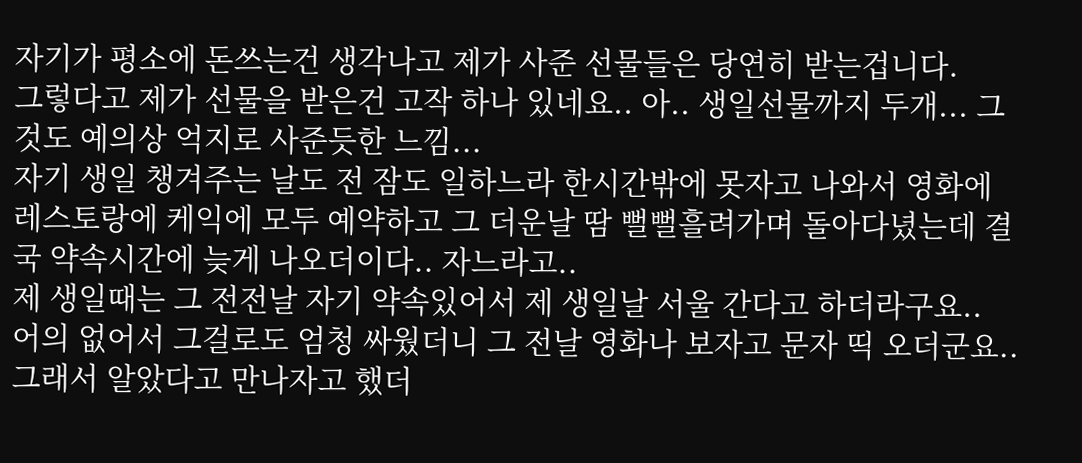자기가 평소에 돈쓰는건 생각나고 제가 사준 선물들은 당연히 받는겁니다.
그렇다고 제가 선물을 받은건 고작 하나 있네요.. 아.. 생일선물까지 두개... 그것도 예의상 억지로 사준듯한 느낌...
자기 생일 챙겨주는 날도 전 잠도 일하느라 한시간밖에 못자고 나와서 영화에 레스토랑에 케익에 모두 예약하고 그 더운날 땀 뻘뻘흘려가며 돌아다녔는데 결국 약속시간에 늦게 나오더이다.. 자느라고..
제 생일때는 그 전전날 자기 약속있어서 제 생일날 서울 간다고 하더라구요..
어의 없어서 그걸로도 엄청 싸웠더니 그 전날 영화나 보자고 문자 띡 오더군요..
그래서 알았다고 만나자고 했더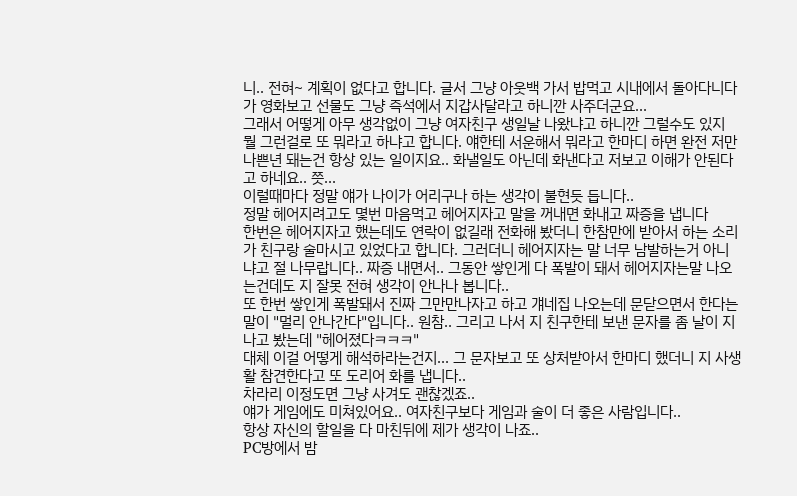니.. 전혀~ 계획이 없다고 합니다. 글서 그냥 아웃백 가서 밥먹고 시내에서 돌아다니다가 영화보고 선물도 그냥 즉석에서 지갑사달라고 하니깐 사주더군요...
그래서 어떻게 아무 생각없이 그냥 여자친구 생일날 나왔냐고 하니깐 그럴수도 있지 뭘 그런걸로 또 뭐라고 하냐고 합니다. 얘한테 서운해서 뭐라고 한마디 하면 완전 저만 나쁜년 돼는건 항상 있는 일이지요.. 화낼일도 아닌데 화낸다고 저보고 이해가 안된다고 하네요.. 쯧...
이럴때마다 정말 얘가 나이가 어리구나 하는 생각이 불현듯 듭니다..
정말 헤어지려고도 몇번 마음먹고 헤어지자고 말을 꺼내면 화내고 짜증을 냅니다
한번은 헤어지자고 했는데도 연락이 없길래 전화해 봤더니 한참만에 받아서 하는 소리가 친구랑 술마시고 있었다고 합니다. 그러더니 헤어지자는 말 너무 남발하는거 아니냐고 절 나무랍니다.. 짜증 내면서.. 그동안 쌓인게 다 폭발이 돼서 헤어지자는말 나오는건데도 지 잘못 전혀 생각이 안나나 봅니다..
또 한번 쌓인게 폭발돼서 진짜 그만만나자고 하고 걔네집 나오는데 문닫으면서 한다는말이 "멀리 안나간다"입니다.. 원참.. 그리고 나서 지 친구한테 보낸 문자를 좀 날이 지나고 봤는데 "헤어졌다ㅋㅋㅋ"
대체 이걸 어떻게 해석하라는건지... 그 문자보고 또 상처받아서 한마디 했더니 지 사생활 참견한다고 또 도리어 화를 냅니다..
차라리 이정도면 그냥 사겨도 괜찮겠죠..
얘가 게임에도 미쳐있어요.. 여자친구보다 게임과 술이 더 좋은 사람입니다..
항상 자신의 할일을 다 마친뒤에 제가 생각이 나죠..
PC방에서 밤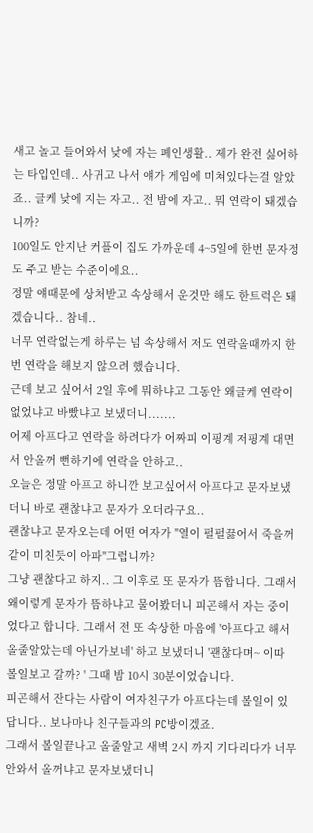새고 놀고 들어와서 낮에 자는 폐인생활.. 제가 완전 싫어하는 타입인데.. 사귀고 나서 얘가 게임에 미쳐있다는걸 알았죠.. 글케 낮에 지는 자고.. 전 밤에 자고.. 뭐 연락이 돼겠습니까?
100일도 안지난 커플이 집도 가까운데 4~5일에 한번 문자정도 주고 받는 수준이에요..
정말 얘때문에 상처받고 속상해서 운것만 해도 한트럭은 돼겠습니다.. 참네..
너무 연락없는게 하루는 넘 속상해서 저도 연락올때까지 한번 연락을 해보지 않으려 했습니다.
근데 보고 싶어서 2일 후에 뭐하냐고 그동안 왜글케 연락이 없었냐고 바빴냐고 보냈더니.......
어제 아프다고 연락을 하려다가 어짜피 이핑계 저핑계 대면서 안올꺼 뻔하기에 연락을 안하고..
오늘은 정말 아프고 하니깐 보고싶어서 아프다고 문자보냈더니 바로 괜찮냐고 문자가 오더라구요..
괜찮냐고 문자오는데 어떤 여자가 "열이 펄펄끓어서 죽을꺼 같이 미친듯이 아파"그럽니까?
그냥 괜찮다고 하지.. 그 이후로 또 문자가 뜸합니다. 그래서 왜이렇게 문자가 뜸하냐고 물어봤더니 피곤해서 자는 중이었다고 합니다. 그래서 전 또 속상한 마음에 '아프다고 해서 올줄알았는데 아닌가보네' 하고 보냈더니 '괜찮다며~ 이따 볼일보고 갈까? ' 그때 밤 10시 30분이었습니다.
피곤해서 잔다는 사람이 여자친구가 아프다는데 볼일이 있답니다.. 보나마나 친구들과의 PC방이겠죠.
그래서 볼일끝나고 올줄알고 새벽 2시 까지 기다리다가 너무 안와서 올꺼냐고 문자보냈더니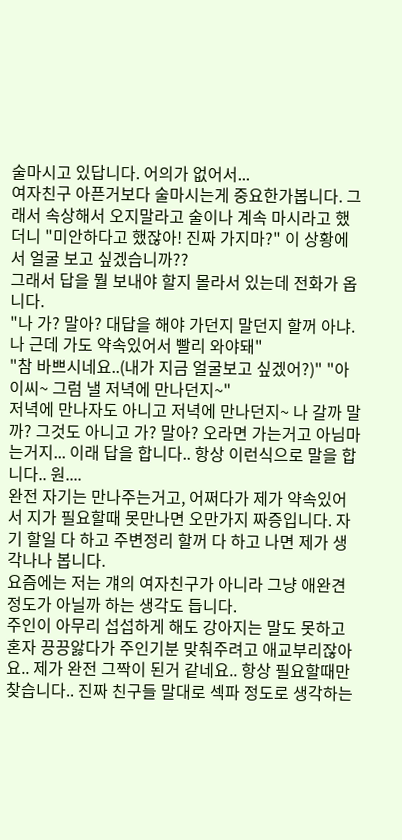술마시고 있답니다. 어의가 없어서...
여자친구 아픈거보다 술마시는게 중요한가봅니다. 그래서 속상해서 오지말라고 술이나 계속 마시라고 했더니 "미안하다고 했잖아! 진짜 가지마?" 이 상황에서 얼굴 보고 싶겠습니까??
그래서 답을 뭘 보내야 할지 몰라서 있는데 전화가 옵니다.
"나 가? 말아? 대답을 해야 가던지 말던지 할꺼 아냐. 나 근데 가도 약속있어서 빨리 와야돼"
"참 바쁘시네요..(내가 지금 얼굴보고 싶겠어?)" "아이씨~ 그럼 낼 저녁에 만나던지~"
저녁에 만나자도 아니고 저녁에 만나던지~ 나 갈까 말까? 그것도 아니고 가? 말아? 오라면 가는거고 아님마는거지... 이래 답을 합니다.. 항상 이런식으로 말을 합니다.. 원....
완전 자기는 만나주는거고, 어쩌다가 제가 약속있어서 지가 필요할때 못만나면 오만가지 짜증입니다. 자기 할일 다 하고 주변정리 할꺼 다 하고 나면 제가 생각나나 봅니다.
요즘에는 저는 걔의 여자친구가 아니라 그냥 애완견 정도가 아닐까 하는 생각도 듭니다.
주인이 아무리 섭섭하게 해도 강아지는 말도 못하고 혼자 끙끙앓다가 주인기분 맞춰주려고 애교부리잖아요.. 제가 완전 그짝이 된거 같네요.. 항상 필요할때만 찾습니다.. 진짜 친구들 말대로 섹파 정도로 생각하는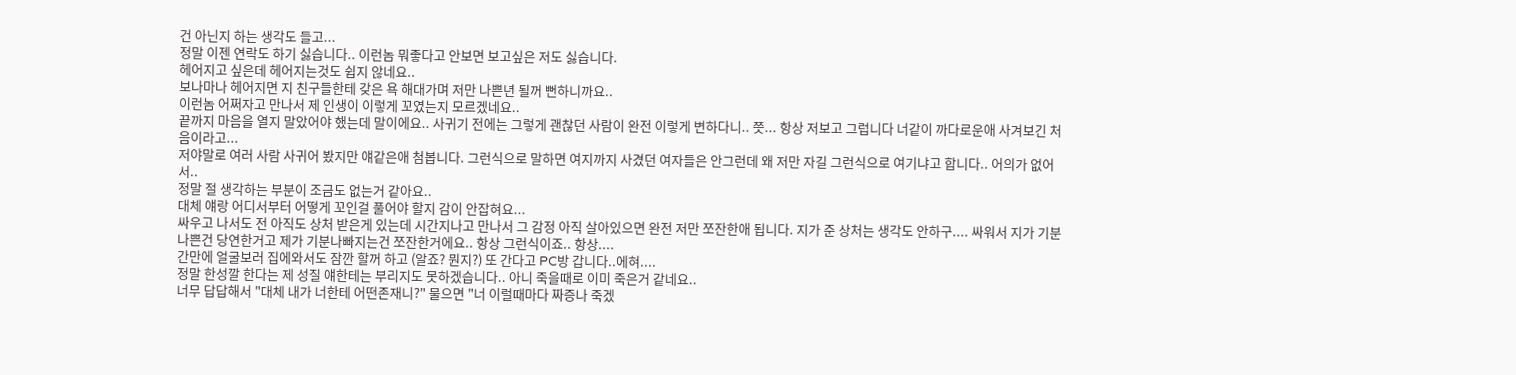건 아닌지 하는 생각도 들고...
정말 이젠 연락도 하기 싫습니다.. 이런놈 뭐좋다고 안보면 보고싶은 저도 싫습니다.
헤어지고 싶은데 헤어지는것도 쉽지 않네요..
보나마나 헤어지면 지 친구들한테 갖은 욕 해대가며 저만 나쁜년 될꺼 뻔하니까요..
이런놈 어쩌자고 만나서 제 인생이 이렇게 꼬였는지 모르겠네요..
끝까지 마음을 열지 말았어야 했는데 말이에요.. 사귀기 전에는 그렇게 괜찮던 사람이 완전 이렇게 변하다니.. 쯧... 항상 저보고 그럽니다 너같이 까다로운애 사겨보긴 처음이라고...
저야말로 여러 사람 사귀어 봤지만 얘같은애 첨봅니다. 그런식으로 말하면 여지까지 사겼던 여자들은 안그런데 왜 저만 자길 그런식으로 여기냐고 합니다.. 어의가 없어서..
정말 절 생각하는 부분이 조금도 없는거 같아요..
대체 얘랑 어디서부터 어떻게 꼬인걸 풀어야 할지 감이 안잡혀요...
싸우고 나서도 전 아직도 상처 받은게 있는데 시간지나고 만나서 그 감정 아직 살아있으면 완전 저만 쪼잔한애 됩니다. 지가 준 상처는 생각도 안하구.... 싸워서 지가 기분나쁜건 당연한거고 제가 기분나빠지는건 쪼잔한거에요.. 항상 그런식이죠.. 항상....
간만에 얼굴보러 집에와서도 잠깐 할꺼 하고 (알죠? 뭔지?) 또 간다고 PC방 갑니다..에혀....
정말 한성깔 한다는 제 성질 얘한테는 부리지도 못하겠습니다.. 아니 죽을때로 이미 죽은거 같네요..
너무 답답해서 "대체 내가 너한테 어떤존재니?" 물으면 "너 이럴때마다 짜증나 죽겠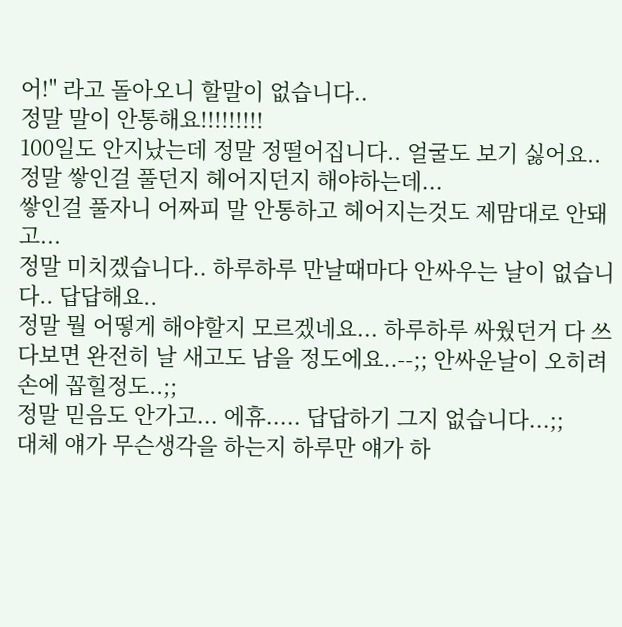어!" 라고 돌아오니 할말이 없습니다..
정말 말이 안통해요!!!!!!!!!
100일도 안지났는데 정말 정떨어집니다.. 얼굴도 보기 싫어요..
정말 쌓인걸 풀던지 헤어지던지 해야하는데...
쌓인걸 풀자니 어짜피 말 안통하고 헤어지는것도 제맘대로 안돼고...
정말 미치겠습니다.. 하루하루 만날때마다 안싸우는 날이 없습니다.. 답답해요..
정말 뭘 어떻게 해야할지 모르겠네요... 하루하루 싸웠던거 다 쓰다보면 완전히 날 새고도 남을 정도에요..--;; 안싸운날이 오히려 손에 꼽힐정도..;;
정말 믿음도 안가고... 에휴..... 답답하기 그지 없습니다...;;
대체 얘가 무슨생각을 하는지 하루만 얘가 하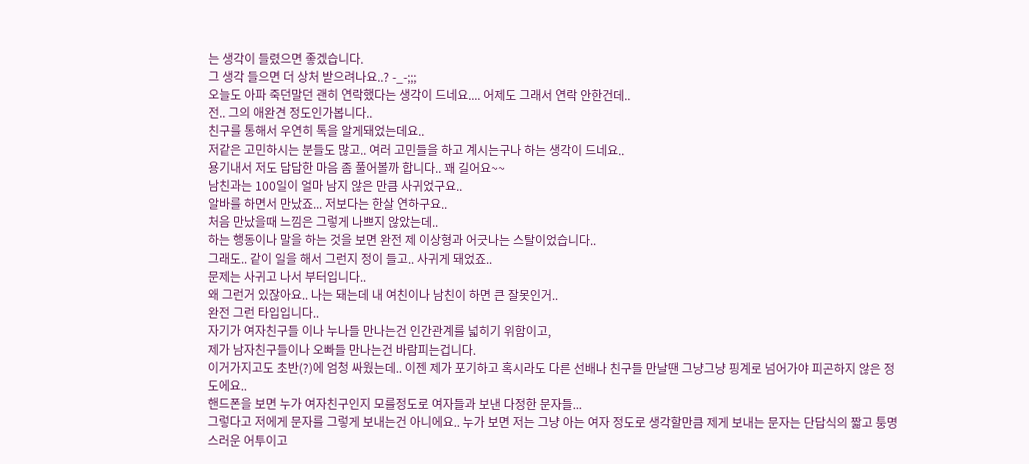는 생각이 들렸으면 좋겠습니다.
그 생각 들으면 더 상처 받으려나요..? -_-;;;
오늘도 아파 죽던말던 괜히 연락했다는 생각이 드네요.... 어제도 그래서 연락 안한건데..
전.. 그의 애완견 정도인가봅니다..
친구를 통해서 우연히 톡을 알게돼었는데요..
저같은 고민하시는 분들도 많고.. 여러 고민들을 하고 계시는구나 하는 생각이 드네요..
용기내서 저도 답답한 마음 좀 풀어볼까 합니다.. 꽤 길어요~~
남친과는 100일이 얼마 남지 않은 만큼 사귀었구요..
알바를 하면서 만났죠... 저보다는 한살 연하구요..
처음 만났을때 느낌은 그렇게 나쁘지 않았는데..
하는 행동이나 말을 하는 것을 보면 완전 제 이상형과 어긋나는 스탈이었습니다..
그래도.. 같이 일을 해서 그런지 정이 들고.. 사귀게 돼었죠..
문제는 사귀고 나서 부터입니다..
왜 그런거 있잖아요.. 나는 돼는데 내 여친이나 남친이 하면 큰 잘못인거..
완전 그런 타입입니다..
자기가 여자친구들 이나 누나들 만나는건 인간관계를 넓히기 위함이고,
제가 남자친구들이나 오빠들 만나는건 바람피는겁니다.
이거가지고도 초반(?)에 엄청 싸웠는데.. 이젠 제가 포기하고 혹시라도 다른 선배나 친구들 만날땐 그냥그냥 핑계로 넘어가야 피곤하지 않은 정도에요..
핸드폰을 보면 누가 여자친구인지 모를정도로 여자들과 보낸 다정한 문자들...
그렇다고 저에게 문자를 그렇게 보내는건 아니에요.. 누가 보면 저는 그냥 아는 여자 정도로 생각할만큼 제게 보내는 문자는 단답식의 짧고 퉁명스러운 어투이고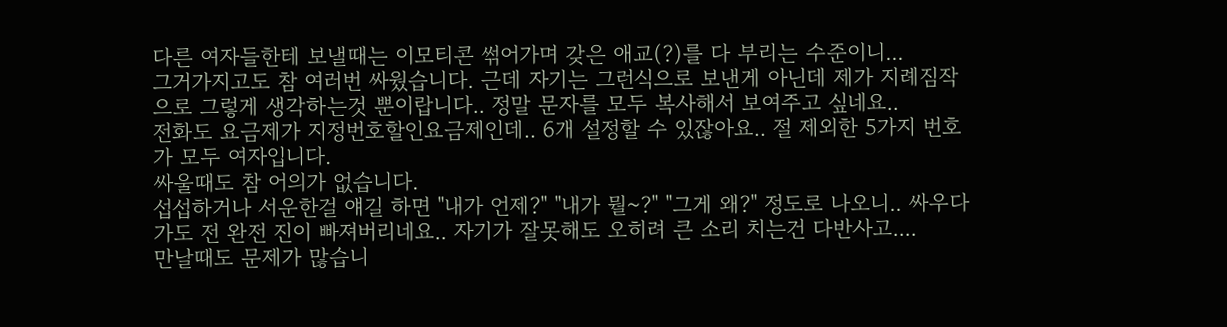다른 여자들한테 보낼때는 이모티콘 썪어가며 갖은 애교(?)를 다 부리는 수준이니...
그거가지고도 참 여러번 싸웠습니다. 근데 자기는 그런식으로 보낸게 아닌데 제가 지례짐작으로 그렇게 생각하는것 뿐이랍니다.. 정말 문자를 모두 복사해서 보여주고 싶네요..
전화도 요금제가 지정번호할인요금제인데.. 6개 설정할 수 있잖아요.. 절 제외한 5가지 번호가 모두 여자입니다.
싸울때도 참 어의가 없습니다.
섭섭하거나 서운한걸 얘길 하면 "내가 언제?" "내가 뭘~?" "그게 왜?" 정도로 나오니.. 싸우다가도 전 완전 진이 빠져버리네요.. 자기가 잘못해도 오히려 큰 소리 치는건 다반사고....
만날때도 문제가 많습니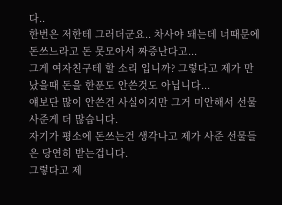다..
한번은 저한테 그러더군요.. 차사야 돼는데 너때문에 돈쓰느라고 돈 못모아서 짜증난다고...
그게 여자친구테 할 소리 입니까? 그렇다고 제가 만났을때 돈을 한푼도 안쓴것도 아닙니다...
얘보단 많이 안쓴건 사실이지만 그거 미안해서 선물사준게 더 많습니다.
자기가 평소에 돈쓰는건 생각나고 제가 사준 선물들은 당연히 받는겁니다.
그렇다고 제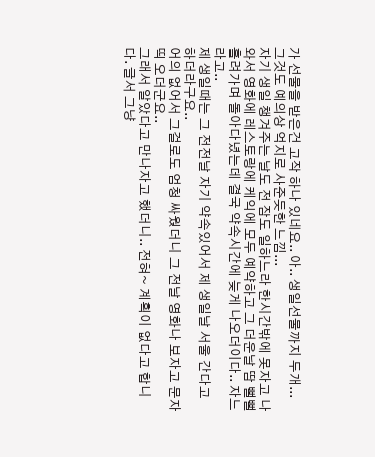가 선물을 받은건 고작 하나 있네요.. 아.. 생일선물까지 두개... 그것도 예의상 억지로 사준듯한 느낌...
자기 생일 챙겨주는 날도 전 잠도 일하느라 한시간밖에 못자고 나와서 영화에 레스토랑에 케익에 모두 예약하고 그 더운날 땀 뻘뻘흘려가며 돌아다녔는데 결국 약속시간에 늦게 나오더이다.. 자느라고..
제 생일때는 그 전전날 자기 약속있어서 제 생일날 서울 간다고 하더라구요..
어의 없어서 그걸로도 엄청 싸웠더니 그 전날 영화나 보자고 문자 띡 오더군요..
그래서 알았다고 만나자고 했더니.. 전혀~ 계획이 없다고 합니다. 글서 그냥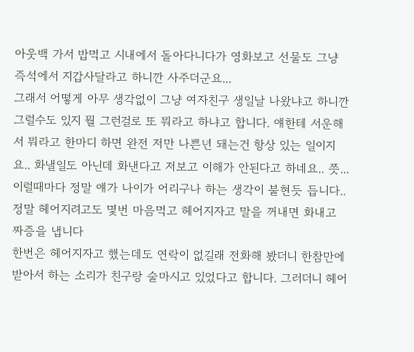아웃백 가서 밥먹고 시내에서 돌아다니다가 영화보고 선물도 그냥 즉석에서 지갑사달라고 하니깐 사주더군요...
그래서 어떻게 아무 생각없이 그냥 여자친구 생일날 나왔냐고 하니깐 그럴수도 있지 뭘 그런걸로 또 뭐라고 하냐고 합니다. 얘한테 서운해서 뭐라고 한마디 하면 완전 저만 나쁜년 돼는건 항상 있는 일이지요.. 화낼일도 아닌데 화낸다고 저보고 이해가 안된다고 하네요.. 쯧...
이럴때마다 정말 얘가 나이가 어리구나 하는 생각이 불현듯 듭니다..
정말 헤어지려고도 몇번 마음먹고 헤어지자고 말을 꺼내면 화내고 짜증을 냅니다
한번은 헤어지자고 했는데도 연락이 없길래 전화해 봤더니 한참만에 받아서 하는 소리가 친구랑 술마시고 있었다고 합니다. 그러더니 헤어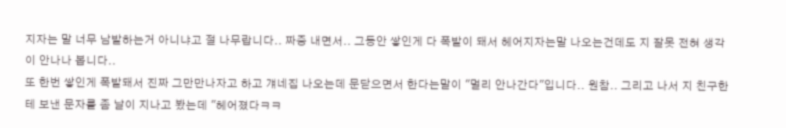지자는 말 너무 남발하는거 아니냐고 절 나무랍니다.. 짜증 내면서.. 그동안 쌓인게 다 폭발이 돼서 헤어지자는말 나오는건데도 지 잘못 전혀 생각이 안나나 봅니다..
또 한번 쌓인게 폭발돼서 진짜 그만만나자고 하고 걔네집 나오는데 문닫으면서 한다는말이 "멀리 안나간다"입니다.. 원참.. 그리고 나서 지 친구한테 보낸 문자를 좀 날이 지나고 봤는데 "헤어졌다ㅋㅋ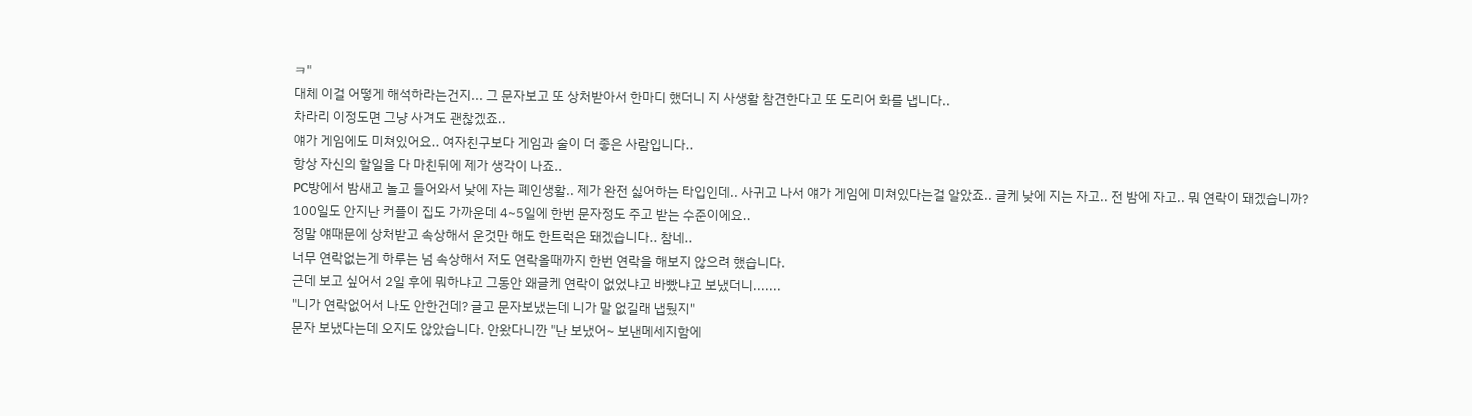ㅋ"
대체 이걸 어떻게 해석하라는건지... 그 문자보고 또 상처받아서 한마디 했더니 지 사생활 참견한다고 또 도리어 화를 냅니다..
차라리 이정도면 그냥 사겨도 괜찮겠죠..
얘가 게임에도 미쳐있어요.. 여자친구보다 게임과 술이 더 좋은 사람입니다..
항상 자신의 할일을 다 마친뒤에 제가 생각이 나죠..
PC방에서 밤새고 놀고 들어와서 낮에 자는 폐인생활.. 제가 완전 싫어하는 타입인데.. 사귀고 나서 얘가 게임에 미쳐있다는걸 알았죠.. 글케 낮에 지는 자고.. 전 밤에 자고.. 뭐 연락이 돼겠습니까?
100일도 안지난 커플이 집도 가까운데 4~5일에 한번 문자정도 주고 받는 수준이에요..
정말 얘때문에 상처받고 속상해서 운것만 해도 한트럭은 돼겠습니다.. 참네..
너무 연락없는게 하루는 넘 속상해서 저도 연락올때까지 한번 연락을 해보지 않으려 했습니다.
근데 보고 싶어서 2일 후에 뭐하냐고 그동안 왜글케 연락이 없었냐고 바빴냐고 보냈더니.......
"니가 연락없어서 나도 안한건데? 글고 문자보냈는데 니가 말 없길래 냅뒀지"
문자 보냈다는데 오지도 않았습니다. 안왔다니깐 "난 보냈어~ 보낸메세지함에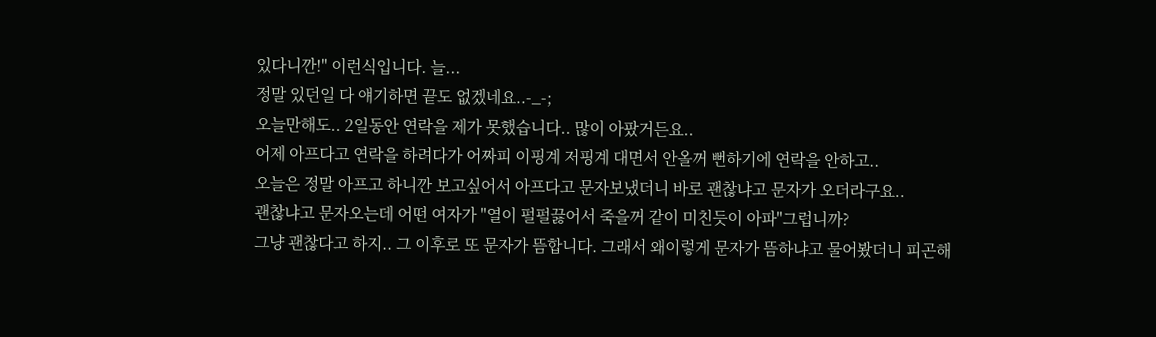있다니깐!" 이런식입니다. 늘...
정말 있던일 다 얘기하면 끝도 없겠네요..-_-;
오늘만해도.. 2일동안 연락을 제가 못했습니다.. 많이 아팠거든요..
어제 아프다고 연락을 하려다가 어짜피 이핑계 저핑계 대면서 안올꺼 뻔하기에 연락을 안하고..
오늘은 정말 아프고 하니깐 보고싶어서 아프다고 문자보냈더니 바로 괜찮냐고 문자가 오더라구요..
괜찮냐고 문자오는데 어떤 여자가 "열이 펄펄끓어서 죽을꺼 같이 미친듯이 아파"그럽니까?
그냥 괜찮다고 하지.. 그 이후로 또 문자가 뜸합니다. 그래서 왜이렇게 문자가 뜸하냐고 물어봤더니 피곤해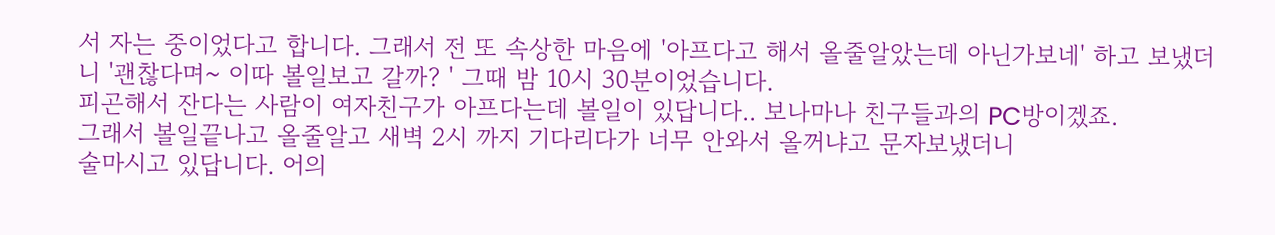서 자는 중이었다고 합니다. 그래서 전 또 속상한 마음에 '아프다고 해서 올줄알았는데 아닌가보네' 하고 보냈더니 '괜찮다며~ 이따 볼일보고 갈까? ' 그때 밤 10시 30분이었습니다.
피곤해서 잔다는 사람이 여자친구가 아프다는데 볼일이 있답니다.. 보나마나 친구들과의 PC방이겠죠.
그래서 볼일끝나고 올줄알고 새벽 2시 까지 기다리다가 너무 안와서 올꺼냐고 문자보냈더니
술마시고 있답니다. 어의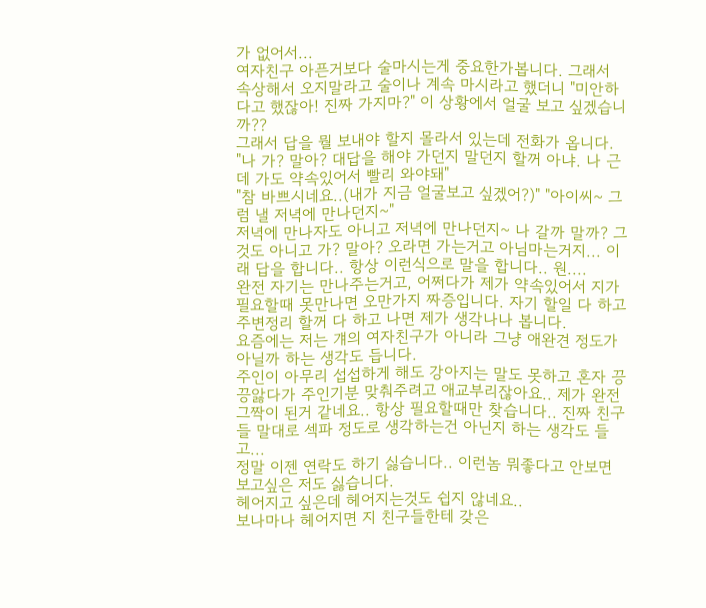가 없어서...
여자친구 아픈거보다 술마시는게 중요한가봅니다. 그래서 속상해서 오지말라고 술이나 계속 마시라고 했더니 "미안하다고 했잖아! 진짜 가지마?" 이 상황에서 얼굴 보고 싶겠습니까??
그래서 답을 뭘 보내야 할지 몰라서 있는데 전화가 옵니다.
"나 가? 말아? 대답을 해야 가던지 말던지 할꺼 아냐. 나 근데 가도 약속있어서 빨리 와야돼"
"참 바쁘시네요..(내가 지금 얼굴보고 싶겠어?)" "아이씨~ 그럼 낼 저녁에 만나던지~"
저녁에 만나자도 아니고 저녁에 만나던지~ 나 갈까 말까? 그것도 아니고 가? 말아? 오라면 가는거고 아님마는거지... 이래 답을 합니다.. 항상 이런식으로 말을 합니다.. 원....
완전 자기는 만나주는거고, 어쩌다가 제가 약속있어서 지가 필요할때 못만나면 오만가지 짜증입니다. 자기 할일 다 하고 주변정리 할꺼 다 하고 나면 제가 생각나나 봅니다.
요즘에는 저는 걔의 여자친구가 아니라 그냥 애완견 정도가 아닐까 하는 생각도 듭니다.
주인이 아무리 섭섭하게 해도 강아지는 말도 못하고 혼자 끙끙앓다가 주인기분 맞춰주려고 애교부리잖아요.. 제가 완전 그짝이 된거 같네요.. 항상 필요할때만 찾습니다.. 진짜 친구들 말대로 섹파 정도로 생각하는건 아닌지 하는 생각도 들고...
정말 이젠 연락도 하기 싫습니다.. 이런놈 뭐좋다고 안보면 보고싶은 저도 싫습니다.
헤어지고 싶은데 헤어지는것도 쉽지 않네요..
보나마나 헤어지면 지 친구들한테 갖은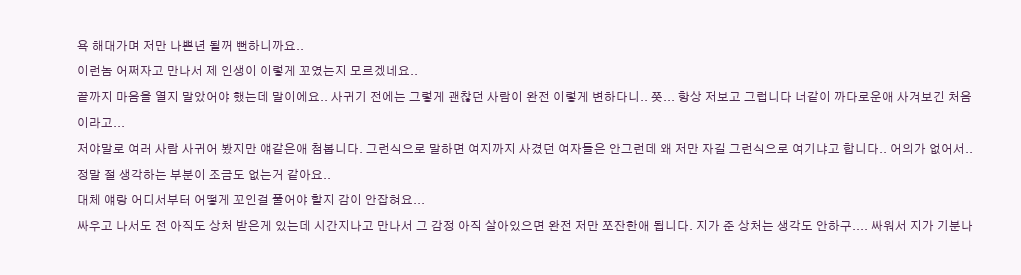욕 해대가며 저만 나쁜년 될꺼 뻔하니까요..
이런놈 어쩌자고 만나서 제 인생이 이렇게 꼬였는지 모르겠네요..
끝까지 마음을 열지 말았어야 했는데 말이에요.. 사귀기 전에는 그렇게 괜찮던 사람이 완전 이렇게 변하다니.. 쯧... 항상 저보고 그럽니다 너같이 까다로운애 사겨보긴 처음이라고...
저야말로 여러 사람 사귀어 봤지만 얘같은애 첨봅니다. 그런식으로 말하면 여지까지 사겼던 여자들은 안그런데 왜 저만 자길 그런식으로 여기냐고 합니다.. 어의가 없어서..
정말 절 생각하는 부분이 조금도 없는거 같아요..
대체 얘랑 어디서부터 어떻게 꼬인걸 풀어야 할지 감이 안잡혀요...
싸우고 나서도 전 아직도 상처 받은게 있는데 시간지나고 만나서 그 감정 아직 살아있으면 완전 저만 쪼잔한애 됩니다. 지가 준 상처는 생각도 안하구.... 싸워서 지가 기분나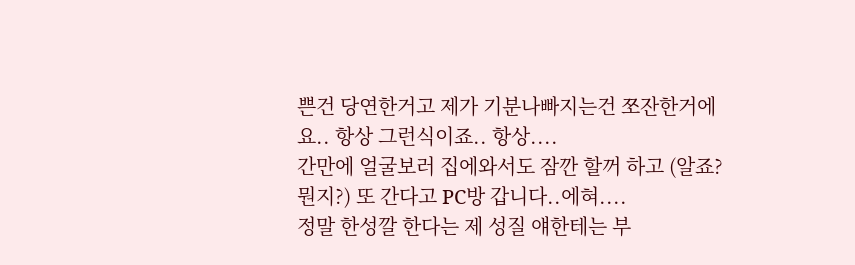쁜건 당연한거고 제가 기분나빠지는건 쪼잔한거에요.. 항상 그런식이죠.. 항상....
간만에 얼굴보러 집에와서도 잠깐 할꺼 하고 (알죠? 뭔지?) 또 간다고 PC방 갑니다..에혀....
정말 한성깔 한다는 제 성질 얘한테는 부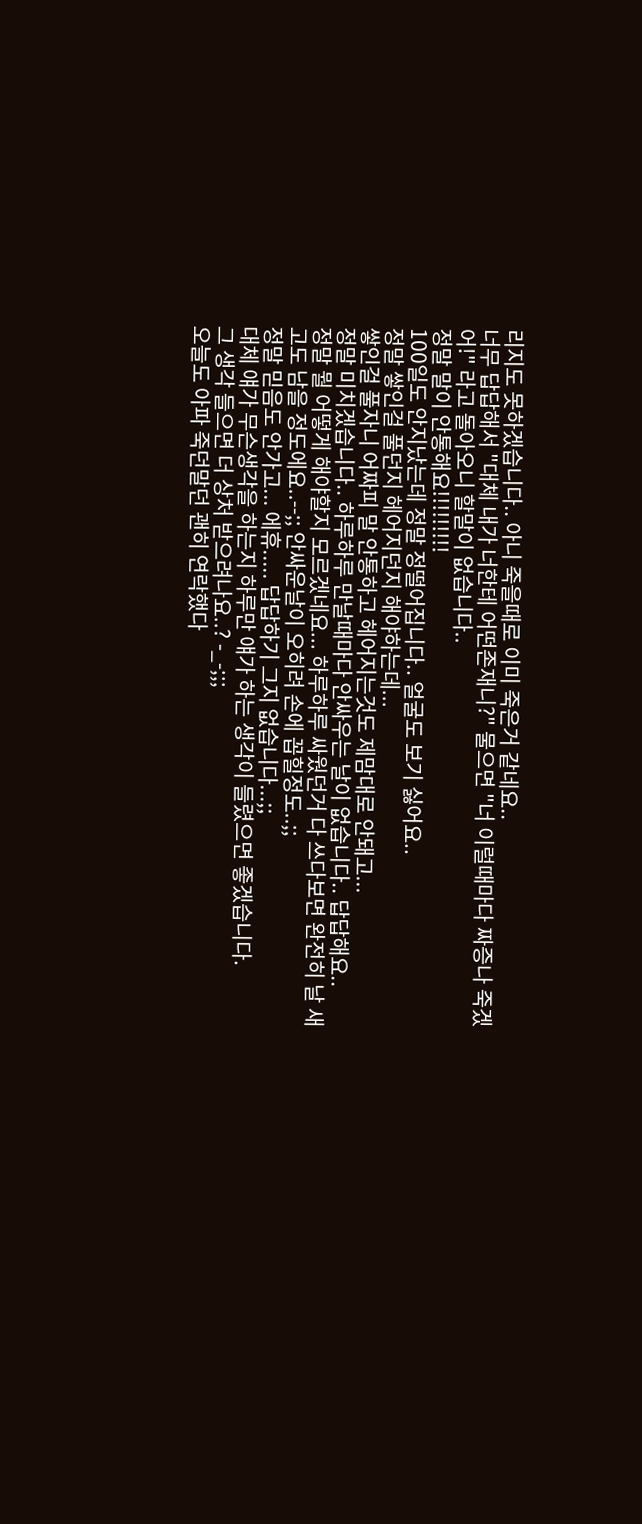리지도 못하겠습니다.. 아니 죽을때로 이미 죽은거 같네요..
너무 답답해서 "대체 내가 너한테 어떤존재니?" 물으면 "너 이럴때마다 짜증나 죽겠어!" 라고 돌아오니 할말이 없습니다..
정말 말이 안통해요!!!!!!!!!
100일도 안지났는데 정말 정떨어집니다.. 얼굴도 보기 싫어요..
정말 쌓인걸 풀던지 헤어지던지 해야하는데...
쌓인걸 풀자니 어짜피 말 안통하고 헤어지는것도 제맘대로 안돼고...
정말 미치겠습니다.. 하루하루 만날때마다 안싸우는 날이 없습니다.. 답답해요..
정말 뭘 어떻게 해야할지 모르겠네요... 하루하루 싸웠던거 다 쓰다보면 완전히 날 새고도 남을 정도에요..--;; 안싸운날이 오히려 손에 꼽힐정도..;;
정말 믿음도 안가고... 에휴..... 답답하기 그지 없습니다...;;
대체 얘가 무슨생각을 하는지 하루만 얘가 하는 생각이 들렸으면 좋겠습니다.
그 생각 들으면 더 상처 받으려나요..? -_-;;;
오늘도 아파 죽던말던 괜히 연락했다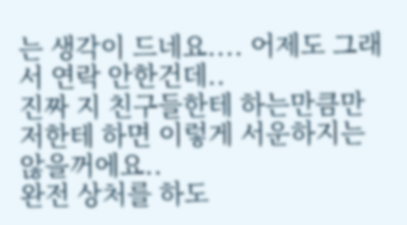는 생각이 드네요.... 어제도 그래서 연락 안한건데..
진짜 지 친구들한테 하는만큼만 저한테 하면 이렇게 서운하지는 않을꺼에요..
완전 상처를 하도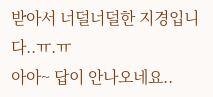받아서 너덜너덜한 지경입니다..ㅠ.ㅠ
아아~ 답이 안나오네요..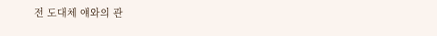전 도대체 얘와의 관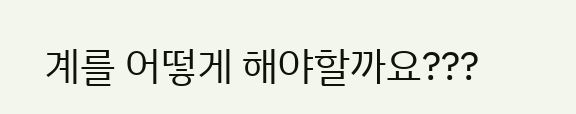계를 어떻게 해야할까요???